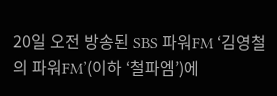20일 오전 방송된 SBS 파워FM ‘김영철의 파워FM’(이하 ‘철파엠’)에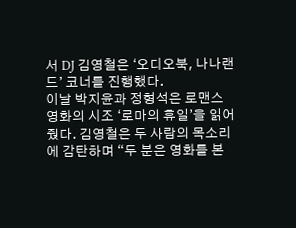서 DJ 김영철은 ‘오디오북, 나나랜드’ 코너를 진행했다.
이날 박지윤과 정형석은 로맨스 영화의 시조 ‘로마의 휴일’을 읽어줬다. 김영철은 두 사람의 목소리에 감탄하며 “두 분은 영화를 본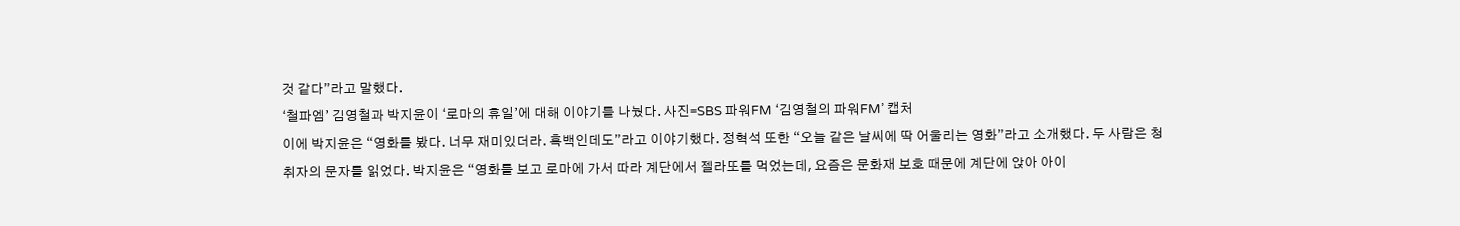것 같다”라고 말했다.
‘철파엠’ 김영철과 박지윤이 ‘로마의 휴일’에 대해 이야기를 나눴다. 사진=SBS 파워FM ‘김영철의 파워FM’ 캡처
이에 박지윤은 “영화를 봤다. 너무 재미있더라. 흑백인데도”라고 이야기했다. 정혁석 또한 “오늘 같은 날씨에 딱 어울리는 영화”라고 소개했다. 두 사람은 청취자의 문자를 읽었다. 박지윤은 “영화를 보고 로마에 가서 따라 계단에서 젤라또를 먹었는데, 요즘은 문화재 보호 때문에 계단에 앉아 아이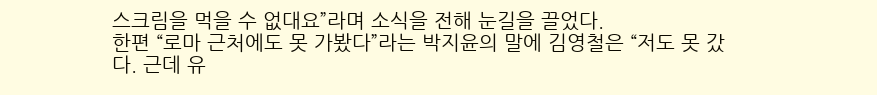스크림을 먹을 수 없대요”라며 소식을 전해 눈길을 끌었다.
한편 “로마 근처에도 못 가봤다”라는 박지윤의 말에 김영철은 “저도 못 갔다. 근데 유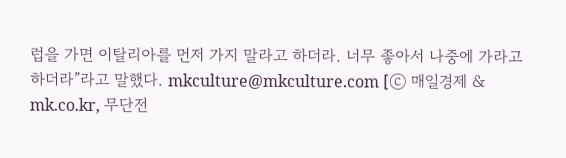럽을 가면 이탈리아를 먼저 가지 말라고 하더라. 너무 좋아서 나중에 가라고 하더라”라고 말했다. mkculture@mkculture.com [ⓒ 매일경제 & mk.co.kr, 무단전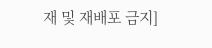재 및 재배포 금지]